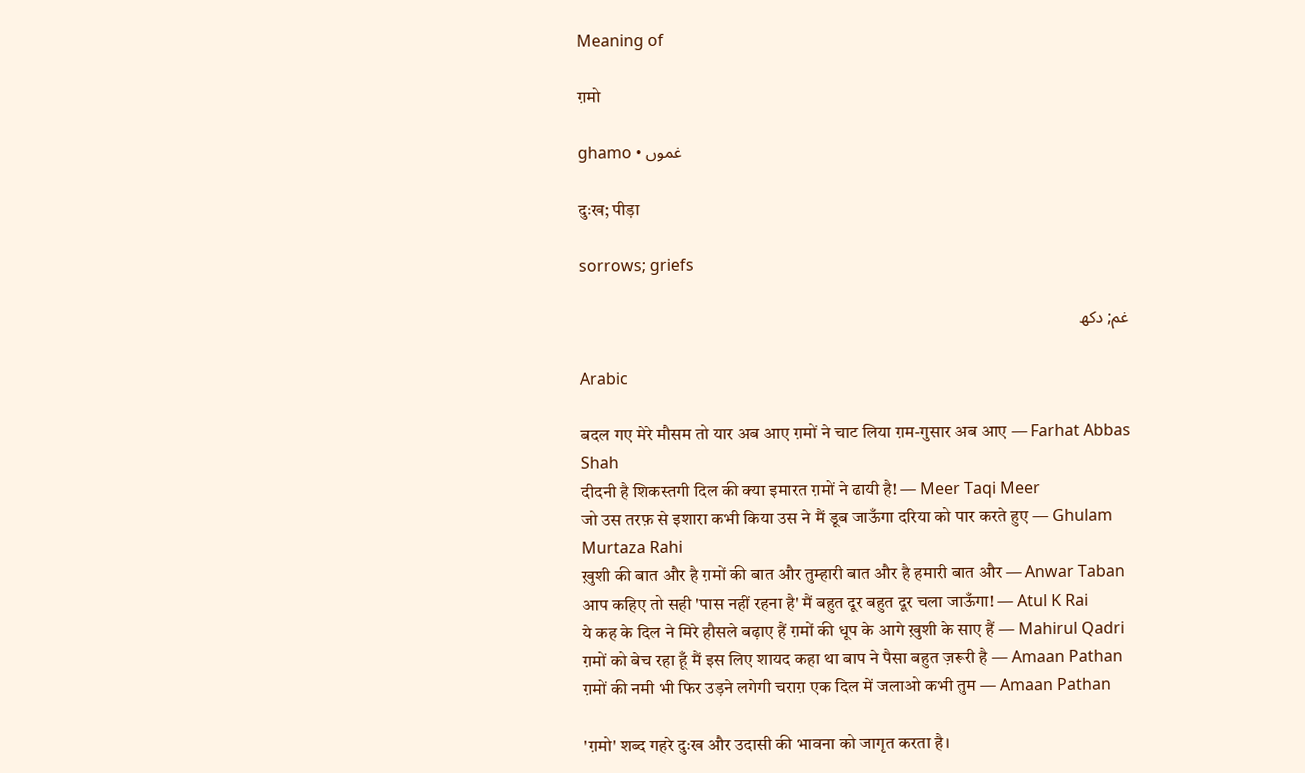Meaning of

ग़मो

ghamo • غموں

दुःख; पीड़ा

sorrows; griefs

غم; دکھ

Arabic

बदल गए मेरे मौसम तो यार अब आए ग़मों ने चाट लिया ग़म-गुसार अब आए — Farhat Abbas Shah
दीदनी है शिकस्तगी दिल की क्या इमारत ग़मों ने ढायी है! — Meer Taqi Meer
जो उस तरफ़ से इशारा कभी किया उस ने मैं डूब जाऊँगा दरिया को पार करते हुए — Ghulam Murtaza Rahi
ख़ुशी की बात और है ग़मों की बात और तुम्हारी बात और है हमारी बात और — Anwar Taban
आप कहिए तो सही 'पास नहीं रहना है' मैं बहुत दूर बहुत दूर चला जाऊँगा! — Atul K Rai
ये कह के दिल ने मिरे हौसले बढ़ाए हैं ग़मों की धूप के आगे ख़ुशी के साए हैं — Mahirul Qadri
ग़मों को बेच रहा हूँ मैं इस लिए शायद कहा था बाप ने पैसा बहुत ज़रूरी है — Amaan Pathan
ग़मों की नमी भी फिर उड़ने लगेगी चराग़ एक दिल में जलाओ कभी तुम — Amaan Pathan

'ग़मो' शब्द गहरे दुःख और उदासी की भावना को जागृत करता है।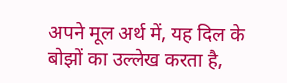अपने मूल अर्थ में, यह दिल के बोझों का उल्लेख करता है,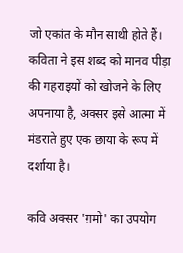जो एकांत के मौन साथी होते हैं। कविता ने इस शब्द को मानव पीड़ा की गहराइयों को खोजने के लिए अपनाया है, अक्सर इसे आत्मा में मंडराते हुए एक छाया के रूप में दर्शाया है।

कवि अक्सर 'ग़मो' का उपयोग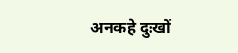अनकहे दुःखों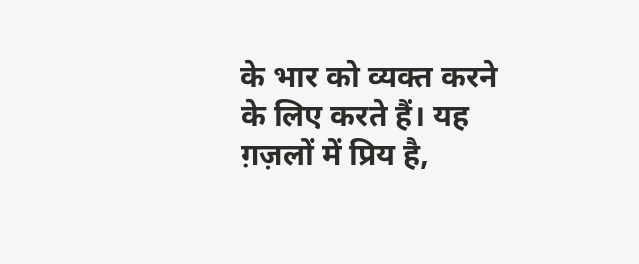के भार को व्यक्त करने के लिए करते हैं। यह ग़ज़लों में प्रिय है,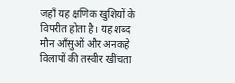जहाँ यह क्षणिक खुशियों के विपरीत होता है। यह शब्द मौन आँसुओं और अनकहे विलापों की तस्वीर खींचता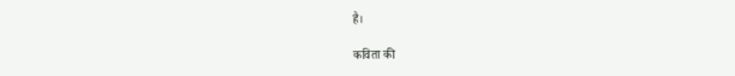है।

कविता की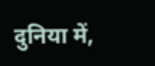दुनिया में,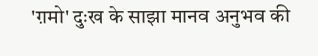'ग़मो' दुःख के साझा मानव अनुभव की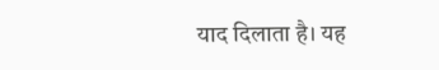याद दिलाता है। यह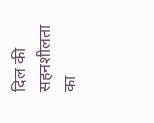दिल की सहनशीलता का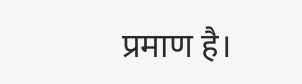प्रमाण है।